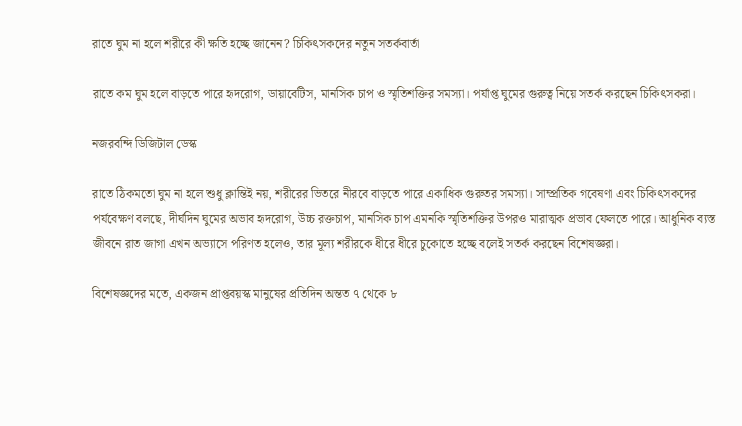রাতে ঘুম না হলে শরীরে কী ক্ষতি হচ্ছে জানেন? চিকিৎসকদের নতুন সতর্কবার্তা

রাতে কম ঘুম হলে বাড়তে পারে হৃদরোগ, ডায়াবেটিস, মানসিক চাপ ও স্মৃতিশক্তির সমস্যা। পর্যাপ্ত ঘুমের গুরুত্ব নিয়ে সতর্ক করছেন চিকিৎসকরা।

নজরবন্দি ডিজিটাল ডেস্ক

রাতে ঠিকমতো ঘুম না হলে শুধু ক্লান্তিই নয়, শরীরের ভিতরে নীরবে বাড়তে পারে একাধিক গুরুতর সমস্যা। সাম্প্রতিক গবেষণা এবং চিকিৎসকদের পর্যবেক্ষণ বলছে, দীর্ঘদিন ঘুমের অভাব হৃদরোগ, উচ্চ রক্তচাপ, মানসিক চাপ এমনকি স্মৃতিশক্তির উপরও মারাত্মক প্রভাব ফেলতে পারে। আধুনিক ব্যস্ত জীবনে রাত জাগা এখন অভ্যাসে পরিণত হলেও, তার মূল্য শরীরকে ধীরে ধীরে চুকোতে হচ্ছে বলেই সতর্ক করছেন বিশেষজ্ঞরা।

বিশেষজ্ঞদের মতে, একজন প্রাপ্তবয়স্ক মানুষের প্রতিদিন অন্তত ৭ থেকে ৮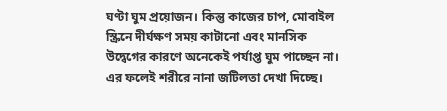ঘণ্টা ঘুম প্রয়োজন। কিন্তু কাজের চাপ, মোবাইল স্ক্রিনে দীর্ঘক্ষণ সময় কাটানো এবং মানসিক উদ্বেগের কারণে অনেকেই পর্যাপ্ত ঘুম পাচ্ছেন না। এর ফলেই শরীরে নানা জটিলতা দেখা দিচ্ছে।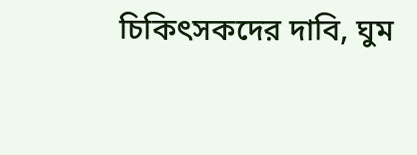চিকিৎসকদের দাবি, ঘুম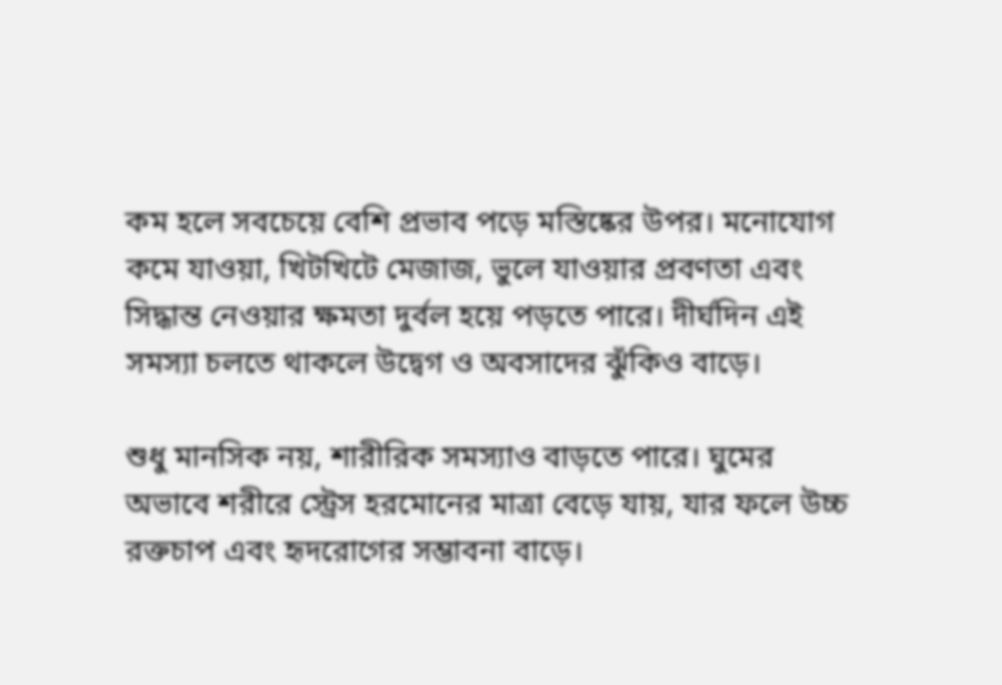কম হলে সবচেয়ে বেশি প্রভাব পড়ে মস্তিষ্কের উপর। মনোযোগ কমে যাওয়া, খিটখিটে মেজাজ, ভুলে যাওয়ার প্রবণতা এবং সিদ্ধান্ত নেওয়ার ক্ষমতা দুর্বল হয়ে পড়তে পারে। দীর্ঘদিন এই সমস্যা চলতে থাকলে উদ্বেগ ও অবসাদের ঝুঁকিও বাড়ে।

শুধু মানসিক নয়, শারীরিক সমস্যাও বাড়তে পারে। ঘুমের অভাবে শরীরে স্ট্রেস হরমোনের মাত্রা বেড়ে যায়, যার ফলে উচ্চ রক্তচাপ এবং হৃদরোগের সম্ভাবনা বাড়ে।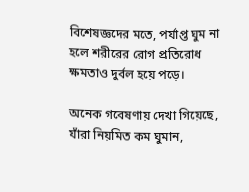বিশেষজ্ঞদের মতে, পর্যাপ্ত ঘুম না হলে শরীরের রোগ প্রতিরোধ ক্ষমতাও দুর্বল হয়ে পড়ে।

অনেক গবেষণায় দেখা গিয়েছে, যাঁরা নিয়মিত কম ঘুমান,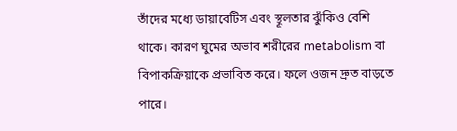তাঁদের মধ্যে ডায়াবেটিস এবং স্থূলতার ঝুঁকিও বেশি থাকে। কারণ ঘুমের অভাব শরীরের metabolism বা বিপাকক্রিয়াকে প্রভাবিত করে। ফলে ওজন দ্রুত বাড়তে পারে।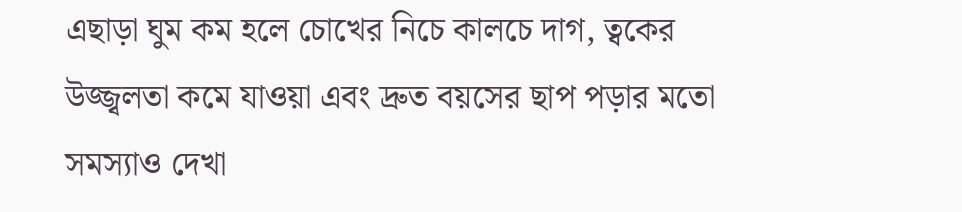এছাড়া ঘুম কম হলে চোখের নিচে কালচে দাগ, ত্বকের উজ্জ্বলতা কমে যাওয়া এবং দ্রুত বয়সের ছাপ পড়ার মতো সমস্যাও দেখা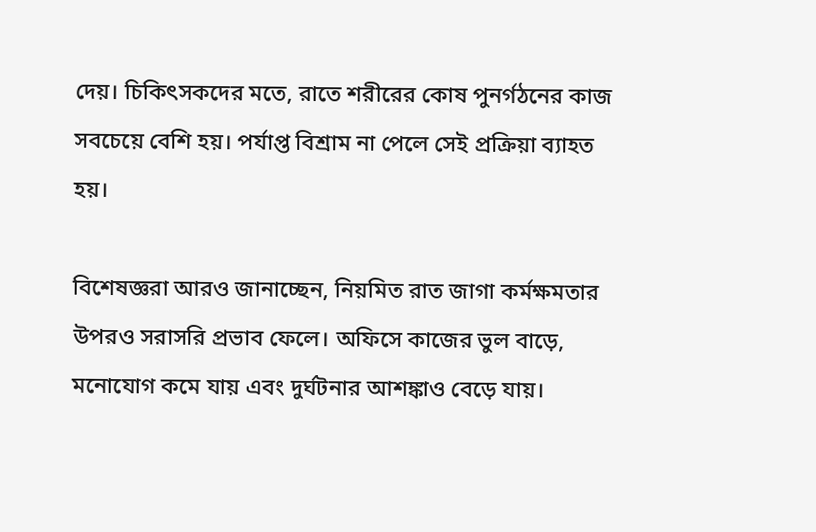দেয়। চিকিৎসকদের মতে, রাতে শরীরের কোষ পুনর্গঠনের কাজ সবচেয়ে বেশি হয়। পর্যাপ্ত বিশ্রাম না পেলে সেই প্রক্রিয়া ব্যাহত হয়।

বিশেষজ্ঞরা আরও জানাচ্ছেন, নিয়মিত রাত জাগা কর্মক্ষমতার উপরও সরাসরি প্রভাব ফেলে। অফিসে কাজের ভুল বাড়ে, মনোযোগ কমে যায় এবং দুর্ঘটনার আশঙ্কাও বেড়ে যায়।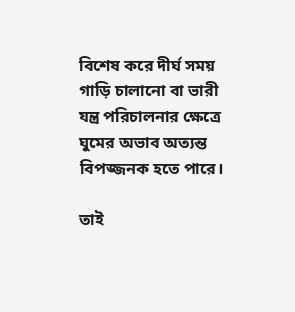বিশেষ করে দীর্ঘ সময় গাড়ি চালানো বা ভারী যন্ত্র পরিচালনার ক্ষেত্রে ঘুমের অভাব অত্যন্ত বিপজ্জনক হতে পারে।

তাই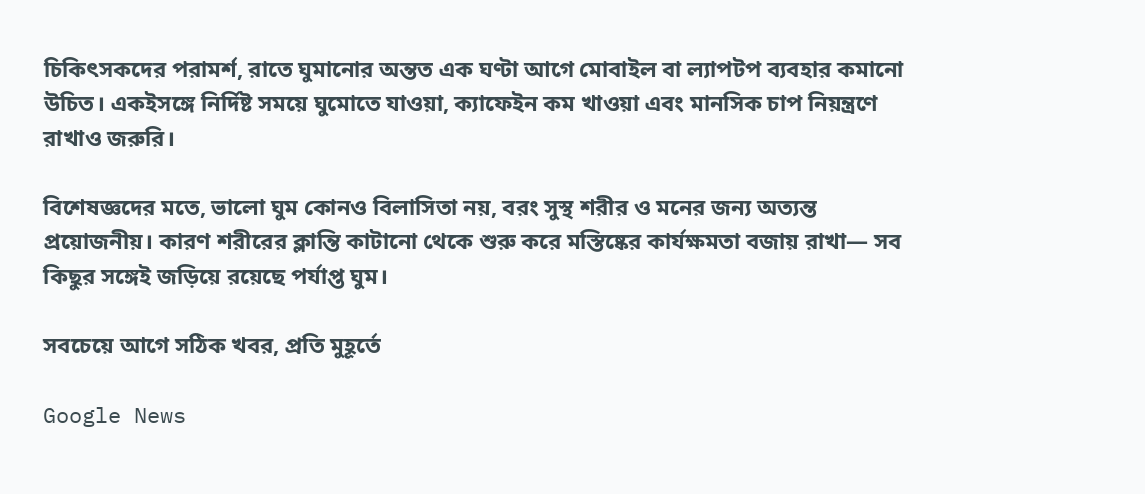চিকিৎসকদের পরামর্শ, রাতে ঘুমানোর অন্তত এক ঘণ্টা আগে মোবাইল বা ল্যাপটপ ব্যবহার কমানো উচিত। একইসঙ্গে নির্দিষ্ট সময়ে ঘুমোতে যাওয়া, ক্যাফেইন কম খাওয়া এবং মানসিক চাপ নিয়ন্ত্রণে রাখাও জরুরি।

বিশেষজ্ঞদের মতে, ভালো ঘুম কোনও বিলাসিতা নয়, বরং সুস্থ শরীর ও মনের জন্য অত্যন্ত প্রয়োজনীয়। কারণ শরীরের ক্লান্তি কাটানো থেকে শুরু করে মস্তিষ্কের কার্যক্ষমতা বজায় রাখা— সব কিছুর সঙ্গেই জড়িয়ে রয়েছে পর্যাপ্ত ঘুম।

সবচেয়ে আগে সঠিক খবর, প্রতি মুহূর্তে

Google News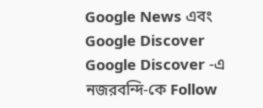Google News এবং Google Discover Google Discover -এ নজরবন্দি-কে Follow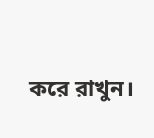করে রাখুন।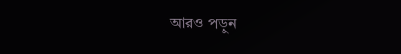আরও পড়ুন